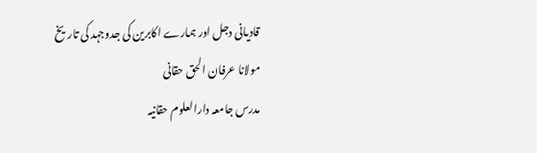قادیانی دجل اور ہمارے اکابرین کی جدوجہد کی تاریخ
مولانا عرفان الحق حقانی
مدرس جامعہ دارالعلوم حقانیہ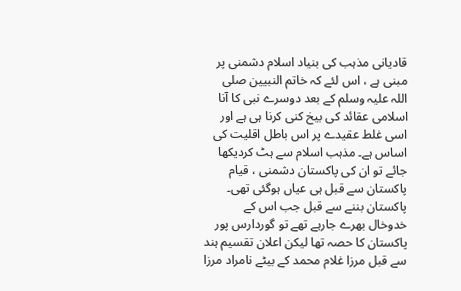قادیانی مذہب کی بنیاد اسلام دشمنی پر مبنی ہے ، اس لئے کہ خاتم النبیین صلی اللہ علیہ وسلم کے بعد دوسرے نبی کا آنا اسلامی عقائد کی بیخ کنی کرنا ہی ہے اور اسی غلط عقیدے پر اس باطل اقلیت کی اساس ہے۔ مذہب اسلام سے ہٹ کردیکھا جائے تو ان کی پاکستان دشمنی ، قیام پاکستان سے قبل ہی عیاں ہوگئی تھی۔ پاکستان بننے سے قبل جب اس کے خدوخال بھرے جارہے تھے تو گوردارس پور پاکستان کا حصہ تھا لیکن اعلان تقسیم ہند سے قبل مرزا غلام محمد کے بیٹے نامراد مرزا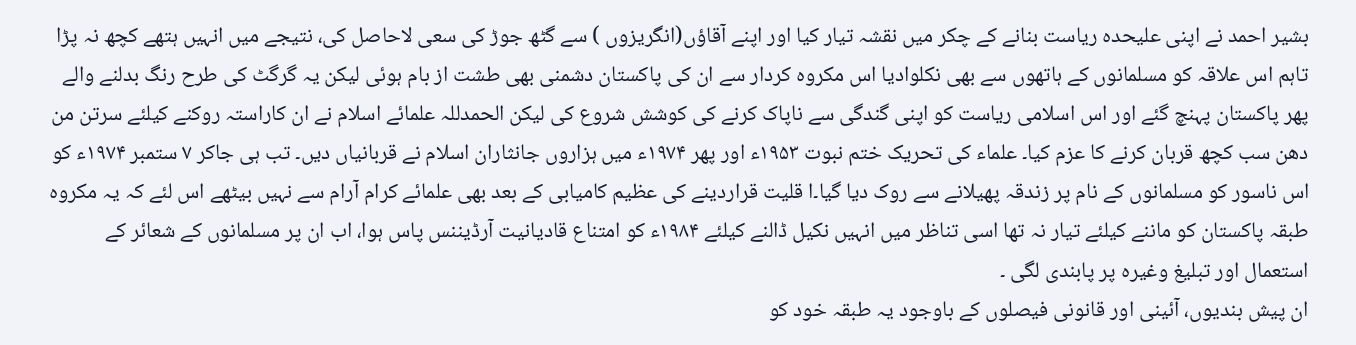بشیر احمد نے اپنی علیحدہ ریاست بنانے کے چکر میں نقشہ تیار کیا اور اپنے آقاؤں(انگریزوں ) سے گٹھ جوڑ کی سعی لاحاصل کی، نتیجے میں انہیں ہتھے کچھ نہ پڑا تاہم اس علاقہ کو مسلمانوں کے ہاتھوں سے بھی نکلوادیا اس مکروہ کردار سے ان کی پاکستان دشمنی بھی طشت از بام ہوئی لیکن یہ گرگٹ کی طرح رنگ بدلنے والے پھر پاکستان پہنچ گئے اور اس اسلامی ریاست کو اپنی گندگی سے ناپاک کرنے کی کوشش شروع کی لیکن الحمدللہ علمائے اسلام نے ان کاراستہ روکنے کیلئے سرتن من دھن سب کچھ قربان کرنے کا عزم کیا۔ علماء کی تحریک ختم نبوت ۱۹۵۳ء اور پھر ۱۹۷۴ء میں ہزاروں جانثاران اسلام نے قربانیاں دیں۔ تب ہی جاکر ۷ ستمبر ۱۹۷۴ء کو اس ناسور کو مسلمانوں کے نام پر زندقہ پھیلانے سے روک دیا گیا۔ا قلیت قراردینے کی عظیم کامیابی کے بعد بھی علمائے کرام آرام سے نہیں بیٹھے اس لئے کہ یہ مکروہ طبقہ پاکستان کو ماننے کیلئے تیار نہ تھا اسی تناظر میں انہیں نکیل ڈالنے کیلئے ۱۹۸۴ء کو امتناع قادیانیت آرڈیننس پاس ہوا، اب ان پر مسلمانوں کے شعائر کے استعمال اور تبلیغ وغیرہ پر پابندی لگی ۔
ان پیش بندیوں، آئینی اور قانونی فیصلوں کے باوجود یہ طبقہ خود کو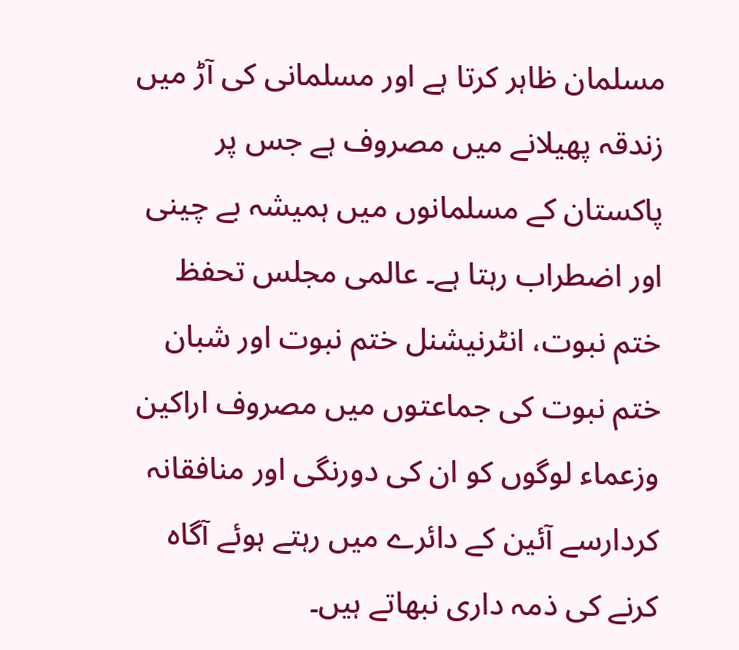مسلمان ظاہر کرتا ہے اور مسلمانی کی آڑ میں زندقہ پھیلانے میں مصروف ہے جس پر پاکستان کے مسلمانوں میں ہمیشہ بے چینی اور اضطراب رہتا ہے۔ عالمی مجلس تحفظ ختم نبوت، انٹرنیشنل ختم نبوت اور شبان ختم نبوت کی جماعتوں میں مصروف اراکین وزعماء لوگوں کو ان کی دورنگی اور منافقانہ کردارسے آئین کے دائرے میں رہتے ہوئے آگاہ کرنے کی ذمہ داری نبھاتے ہیں۔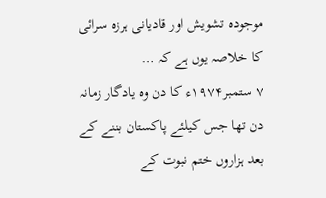موجودہ تشویش اور قادیانی ہرزہ سرائی کا خلاصہ یوں ہے کہ …
۷ ستمبر۱۹۷۴ء کا دن وہ یادگار زمانہ دن تھا جس کیلئے پاکستان بننے کے بعد ہزاروں ختم نبوت کے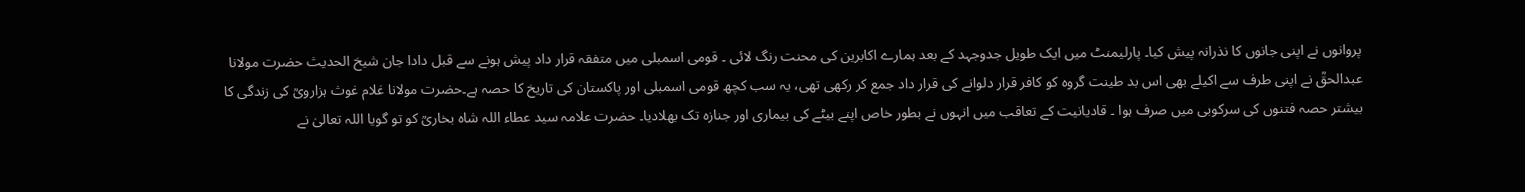پروانوں نے اپنی جانوں کا نذرانہ پیش کیا۔ پارلیمنٹ میں ایک طویل جدوجہد کے بعد ہمارے اکابرین کی محنت رنگ لائی ۔ قومی اسمبلی میں متفقہ قرار داد پیش ہونے سے قبل دادا جان شیخ الحدیث حضرت مولانا عبدالحقؒ نے اپنی طرف سے اکیلے بھی اس بد طینت گروہ کو کافر قرار دلوانے کی قرار داد جمع کر رکھی تھی، یہ سب کچھ قومی اسمبلی اور پاکستان کی تاریخ کا حصہ ہے۔حضرت مولانا غلام غوث ہزارویؒ کی زندگی کا بیشتر حصہ فتنوں کی سرکوبی میں صرف ہوا ۔ قادیانیت کے تعاقب میں انہوں نے بطور خاص اپنے بیٹے کی بیماری اور جنازہ تک بھلادیا۔ حضرت علامہ سید عطاء اللہ شاہ بخاریؒ کو تو گویا اللہ تعالیٰ نے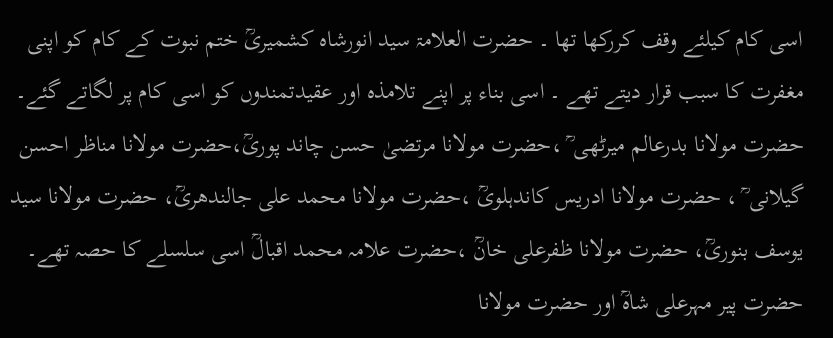اسی کام کیلئے وقف کررکھا تھا ۔ حضرت العلامۃ سید انورشاہ کشمیریؒ ختم نبوت کے کام کو اپنی مغفرت کا سبب قرار دیتے تھے ۔ اسی بناء پر اپنے تلامذہ اور عقیدتمندوں کو اسی کام پر لگاتے گئے۔ حضرت مولانا بدرعالم میرٹھی ؒ ،حضرت مولانا مرتضیٰ حسن چاند پوریؒ،حضرت مولانا مناظر احسن گیلانی ؒ ، حضرت مولانا ادریس کاندہلویؒ ،حضرت مولانا محمد علی جالندھریؒ، حضرت مولانا سید یوسف بنوریؒ، حضرت مولانا ظفرعلی خانؒ ،حضرت علامہ محمد اقبالؒ اسی سلسلے کا حصہ تھے۔ حضرت پیر مہرعلی شاہؒ اور حضرت مولانا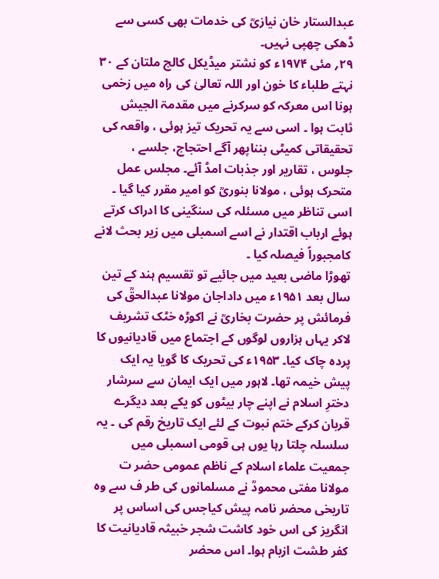عبدالستار خان نیازیؒ کی خدمات بھی کسی سے ڈھکی چھپی نہیں۔
۲۹؍ مئی ۱۹۷۴ء کو نشتر میڈیکل کالج ملتان کے ۳۰ نہتے طلباء کا خون اور اللہ تعالیٰ کی راہ میں زخمی ہونا اس معرکہ کو سرکرنے میں مقدمۃ الجیش ثابت ہوا ۔ اسی سے یہ تحریک تیز ہوئی ، واقعہ کی تحقیقاتی کمیٹی بنناپھر آگے احتجاج، جلسے ، جلوس ، تقاریر اور جذبات امڈ آئے۔ مجلس عمل متحرک ہوئی ، مولانا بنوریؒ کو امیر مقرر کیا گیا ۔ اسی تناظر میں مسئلہ کی سنگینی کا ادراک کرتے ہوئے ارباب اقتدار نے اسے اسمبلی میں زیر بحث لانے کامجبوراً فیصلہ کیا ۔
تھوڑا ماضی بعید میں جائیے تو تقسیم ہند کے تین سال بعد ۱۹۵۱ء میں داداجان مولانا عبدالحقؒ کی فرمائش پر حضرت بخاریؒ نے اکوڑہ خٹک تشریف لاکر یہاں ہزاروں لوگوں کے اجتماع میں قادیانیوں کا پردہ چاک کیا۔ ۱۹۵۳ء کی تحریک کا گویا یہ ایک پیش خیمہ تھا۔ لاہور میں ایک ایمان سے سرشار دخترِ اسلام نے اپنے چار بیٹوں کو یکے بعد دیگرے قربان کرکے ختم نبوت کے لئے ایک تاریخ رقم کی ۔ یہ سلسلہ چلتا رہا یوں ہی قومی اسمبلی میں جمعیت علماء اسلام کے ناظم عمومی حضر ت مولانا مفتی محمودؒ نے مسلمانوں کی طر ف سے وہ تاریخی محضر نامہ پیش کیاجس کی اساس پر انگریز کی اس خود کاشت شجر خبیثہ قادیانیت کا کفر طشت ازبام ہوا۔ اس محضر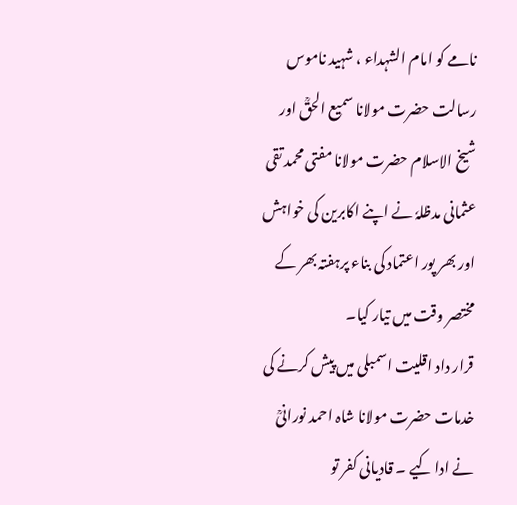نامے کو امام الشہداء ، شہید ناموس رسالت حضرت مولانا سمیع الحقؒ اور شیخ الاسلام حضرت مولانا مفتی محمد تقی عثمانی مدظلہٗ نے اپنے اکابرین کی خواہش اور بھر پور اعتماد کی بناء پرہفتہ بھر کے مختصر وقت میں تیار کیا۔
قرار داد اقلیت اسمبلی میں پیش کرنے کی خدمات حضرت مولانا شاہ احمد نورانیؒ نے ادا کیے ۔ قادیانی کفر تو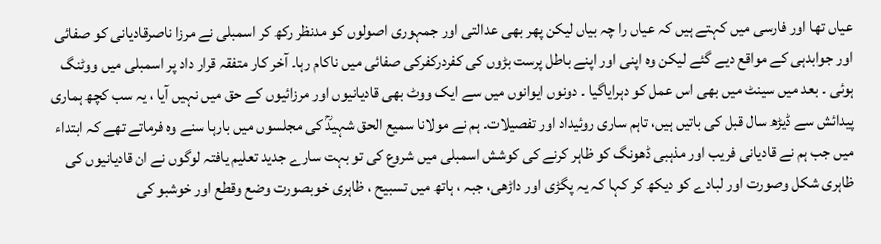عیاں تھا اور فارسی میں کہتے ہیں کہ عیاں را چہ بیاں لیکن پھر بھی عدالتی اور جمہوری اصولوں کو مدنظر رکھ کر اسمبلی نے مرزا ناصرقادیانی کو صفائی اور جوابدہی کے مواقع دیے گئے لیکن وہ اپنی اور اپنے باطل پرست بڑوں کی کفردرکفرکی صفائی میں ناکام رہا۔ آخر کار متفقہ قرار داد پر اسمبلی میں ووٹنگ ہوئی ۔ بعد میں سینٹ میں بھی اس عمل کو دہرایاگیا ۔ دونوں ایوانوں میں سے ایک ووٹ بھی قادیانیوں اور مرزائیوں کے حق میں نہیں آیا ، یہ سب کچھ ہماری پیدائش سے ڈیڑھ سال قبل کی باتیں ہیں، تاہم ساری روئیداد اور تفصیلات۔ ہم نے مولانا سمیع الحق شہیدؒ کی مجلسوں میں بارہا سنے وہ فرماتے تھے کہ ابتداء میں جب ہم نے قادیانی فریب اور مذہبی ڈھونگ کو ظاہر کرنے کی کوشش اسمبلی میں شروع کی تو بہت سارے جدید تعلیم یافتہ لوگوں نے ان قادیانیوں کی ظاہری شکل وصورت اور لبادے کو دیکھ کر کہا کہ یہ پگڑی اور داڑھی، جبہ ، ہاتھ میں تسبیح ، ظاہری خوبصورت وضع وقطع اور خوشبو کی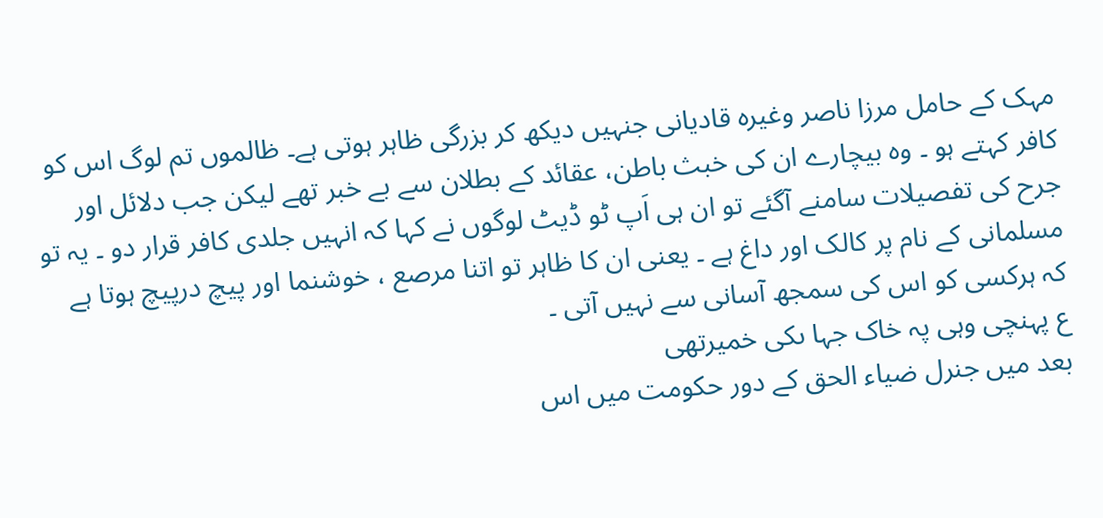مہک کے حامل مرزا ناصر وغیرہ قادیانی جنہیں دیکھ کر بزرگی ظاہر ہوتی ہے۔ ظالموں تم لوگ اس کو کافر کہتے ہو ۔ وہ بیچارے ان کی خبث باطن، عقائد کے بطلان سے بے خبر تھے لیکن جب دلائل اور جرح کی تفصیلات سامنے آگئے تو ان ہی اَپ ٹو ڈیٹ لوگوں نے کہا کہ انہیں جلدی کافر قرار دو ۔ یہ تو مسلمانی کے نام پر کالک اور داغ ہے ۔ یعنی ان کا ظاہر تو اتنا مرصع ، خوشنما اور پیچ درپیچ ہوتا ہے کہ ہرکسی کو اس کی سمجھ آسانی سے نہیں آتی ۔
ع پہنچی وہی پہ خاک جہا ںکی خمیرتھی
بعد میں جنرل ضیاء الحق کے دور حکومت میں اس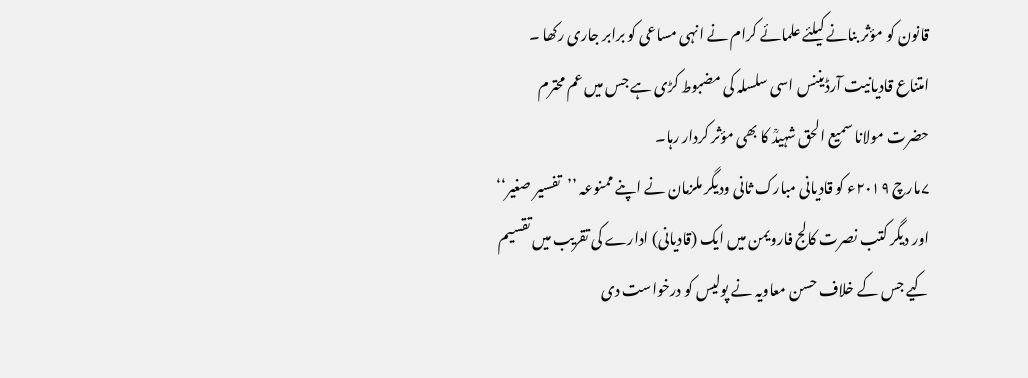قانون کو مؤثر بنانے کیلئے علمائے کرام نے انہی مساعی کو برابر جاری رکھا ۔ امتناع قادیانیت آرڈیننس اسی سلسلہ کی مضبوط کڑی ہے جس میں عم محترم حضرت مولانا سمیع الحق شہیدؒ کا بھی مؤثر کردار رہا۔
۷مارچ ۲۰۱۹ء کو قادیانی مبارک ثانی ودیگر ملزمان نے اپنے ممنوعہ ’’تفسیر صغیر‘‘ اور دیگر کتب نصرت کالج فارویمن میں ایک (قادیانی) ادارے کی تقریب میں تقسیم کیے جس کے خلاف حسن معاویہ نے پولیس کو درخواست دی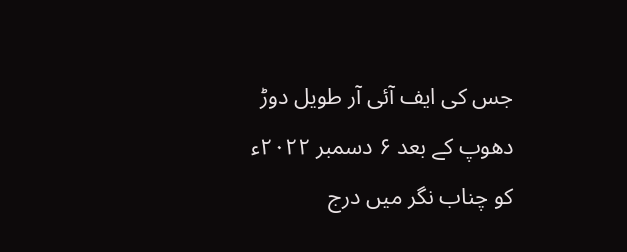جس کی ایف آئی آر طویل دوڑ دھوپ کے بعد ۶ دسمبر ۲۰۲۲ء کو چناب نگر میں درج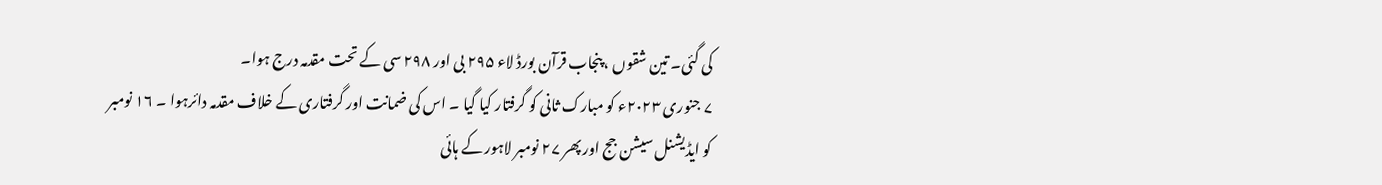کی گئی۔ تین شقوں ، پنجاب قرآن بورڈ لاء ۲۹۵ بی اور ۲۹۸ سی کے تحت مقدمہ درج ہوا۔
۷ جنوری ۲۰۲۳ء کو مبارک ثانی کو گرفتار کیا گیا ۔ اس کی ضمانت اور گرفتاری کے خلاف مقدمہ دائرہوا ۔ ۱۶ نومبر کو ایڈیشنل سیشن جج اور پھر ۲۷ نومبر لاہور کے ہائی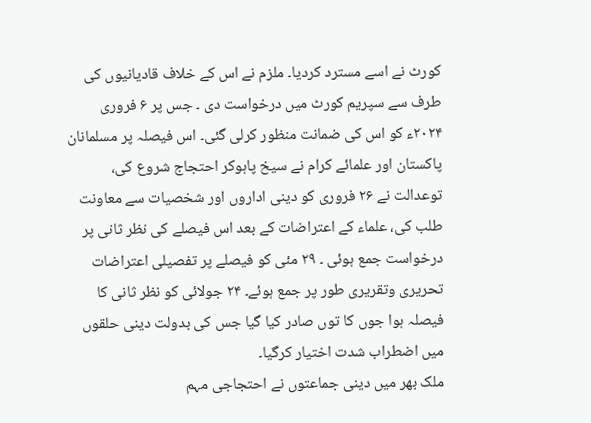کورٹ نے اسے مسترد کردیا۔ ملزم نے اس کے خلاف قادیانیوں کی طرف سے سپریم کورٹ میں درخواست دی ۔ جس پر ۶ فروری ۲۰۲۴ء کو اس کی ضمانت منظور کرلی گئی۔ اس فیصلہ پر مسلمانان پاکستان اور علمائے کرام نے سیخ پاہوکر احتجاج شروع کی، توعدالت نے ۲۶ فروری کو دینی اداروں اور شخصیات سے معاونت طلب کی، علماء کے اعتراضات کے بعد اس فیصلے کی نظر ثانی پر درخواست جمع ہوئی ۔ ۲۹ مئی کو فیصلے پر تفصیلی اعتراضات تحریری وتقریری طور پر جمع ہوئے۔ ۲۴ جولائی کو نظر ثانی کا فیصلہ ہوا جوں کا توں صادر کیا گیا جس کی بدولت دینی حلقوں میں اضطراب شدت اختیار کرگیا۔
ملک بھر میں دینی جماعتوں نے احتجاجی مہم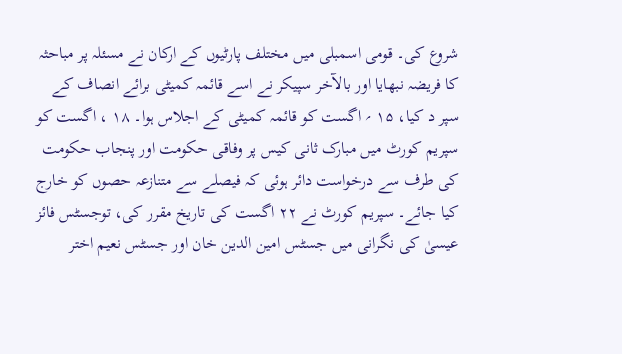شروع کی۔ قومی اسمبلی میں مختلف پارٹیوں کے ارکان نے مسئلہ پر مباحثہ کا فریضہ نبھایا اور بالآخر سپیکر نے اسے قائمہ کمیٹی برائے انصاف کے سپر د کیا، ۱۵ ؍ اگست کو قائمہ کمیٹی کے اجلاس ہوا۔ ۱۸ ، اگست کو سپریم کورٹ میں مبارک ثانی کیس پر وفاقی حکومت اور پنجاب حکومت کی طرف سے درخواست دائر ہوئی کہ فیصلے سے متنازعہ حصوں کو خارج کیا جائے۔ سپریم کورٹ نے ۲۲ اگست کی تاریخ مقرر کی، توجسٹس فائز عیسیٰ کی نگرانی میں جسٹس امین الدین خان اور جسٹس نعیم اختر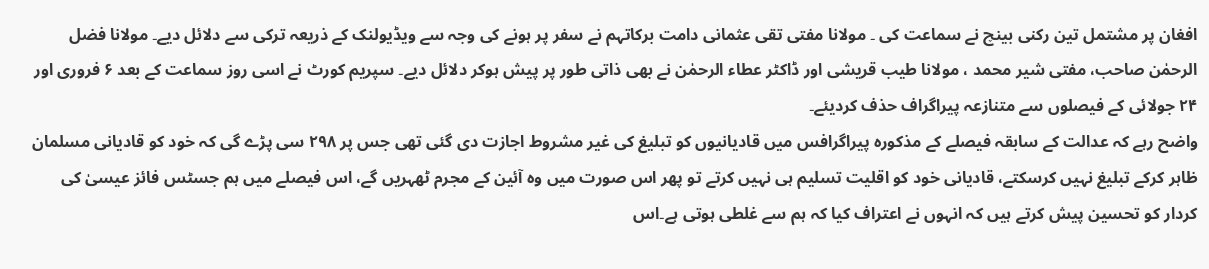افغان پر مشتمل تین رکنی بینچ نے سماعت کی ۔ مولانا مفتی تقی عثمانی دامت برکاتہم نے سفر پر ہونے کی وجہ سے ویڈیولنک کے ذریعہ ترکی سے دلائل دیے۔ مولانا فضل الرحمٰن صاحب، مفتی شیر محمد ، مولانا طیب قریشی اور ڈاکٹر عطاء الرحمٰن نے بھی ذاتی طور پر پیش ہوکر دلائل دیے۔ سپریم کورٹ نے اسی روز سماعت کے بعد ۶ فروری اور ۲۴ جولائی کے فیصلوں سے متنازعہ پیراگراف حذف کردیئے۔
واضح رہے کہ عدالت کے سابقہ فیصلے کے مذکورہ پیراگرافس میں قادیانیوں کو تبلیغ کی غیر مشروط اجازت دی گئی تھی جس پر ۲۹۸ سی پڑے گی کہ خود کو قادیانی مسلمان ظاہر کرکے تبلیغ نہیں کرسکتے، قادیانی خود کو اقلیت تسلیم ہی نہیں کرتے تو پھر اس صورت میں وہ آئین کے مجرم ٹھہریں گے، اس فیصلے میں ہم جسٹس فائز عیسیٰ کی کردار کو تحسین پیش کرتے ہیں کہ انہوں نے اعتراف کیا کہ ہم سے غلطی ہوتی ہے۔اس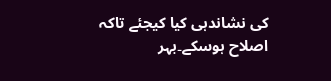کی نشاندہی کیا کیجئے تاکہ اصلاح ہوسکے۔بہر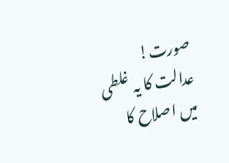صورت! عدالت کا یہ غلطی میں اصلاح کا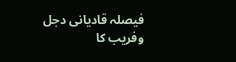فیصلہ قادیانی دجل وفریب کا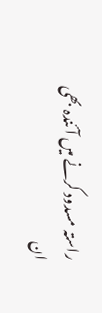راستہ مسدود کرنے میں آئندہ بھی ان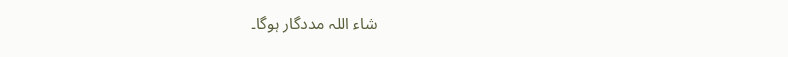شاء اللہ مددگار ہوگا۔